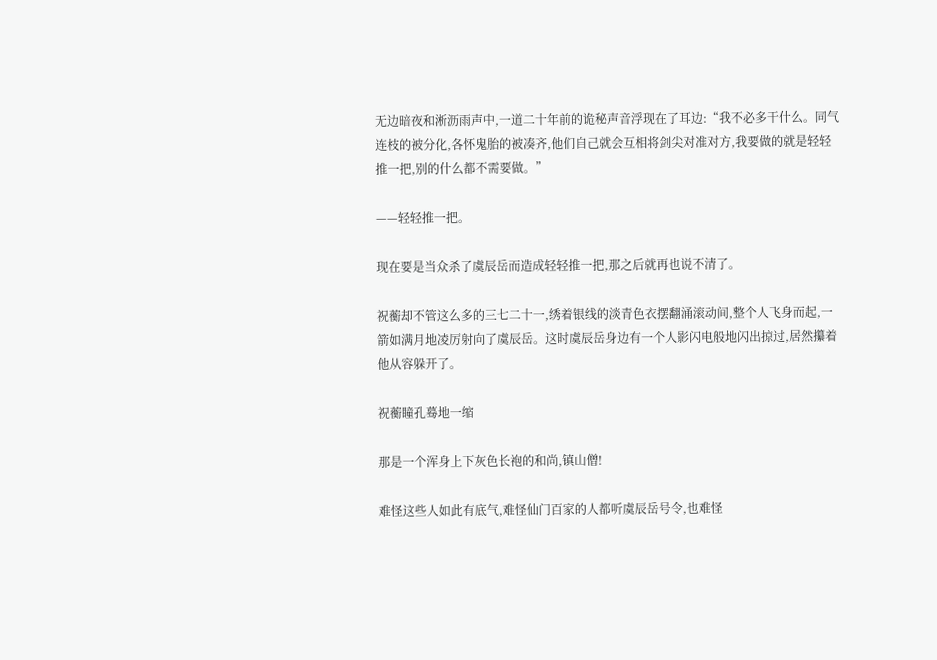无边暗夜和淅沥雨声中,一道二十年前的诡秘声音浮现在了耳边:“我不必多干什么。同气连枝的被分化,各怀鬼胎的被凑齐,他们自己就会互相将剑尖对准对方,我要做的就是轻轻推一把,别的什么都不需要做。”

——轻轻推一把。

现在要是当众杀了虞辰岳而造成轻轻推一把,那之后就再也说不清了。

祝蘅却不管这么多的三七二十一,绣着银线的淡青色衣摆翻涌滚动间,整个人飞身而起,一箭如满月地凌厉射向了虞辰岳。这时虞辰岳身边有一个人影闪电般地闪出掠过,居然攥着他从容躲开了。

祝蘅瞳孔蓦地一缩

那是一个浑身上下灰色长袍的和尚,镇山僧!

难怪这些人如此有底气,难怪仙门百家的人都听虞辰岳号令,也难怪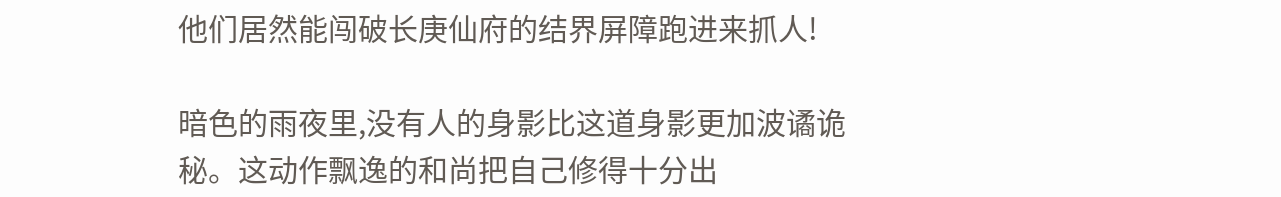他们居然能闯破长庚仙府的结界屏障跑进来抓人!

暗色的雨夜里,没有人的身影比这道身影更加波谲诡秘。这动作飘逸的和尚把自己修得十分出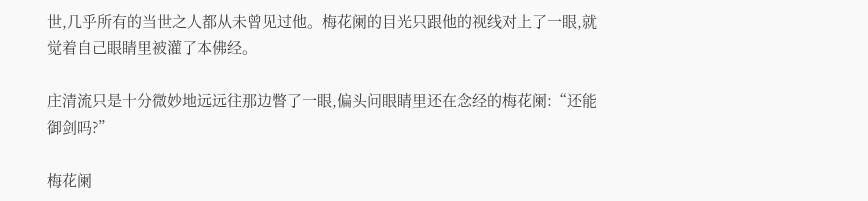世,几乎所有的当世之人都从未曾见过他。梅花阑的目光只跟他的视线对上了一眼,就觉着自己眼睛里被灌了本佛经。

庄清流只是十分微妙地远远往那边瞥了一眼,偏头问眼睛里还在念经的梅花阑:“还能御剑吗?”

梅花阑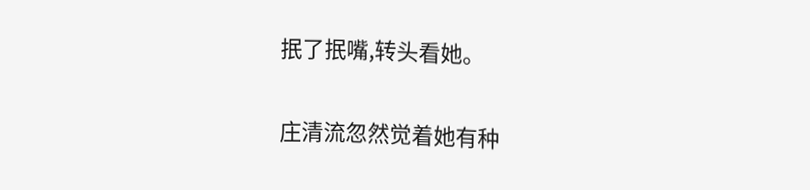抿了抿嘴,转头看她。

庄清流忽然觉着她有种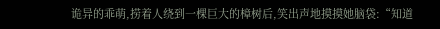诡异的乖萌,捞着人绕到一棵巨大的樟树后,笑出声地摸摸她脑袋:“知道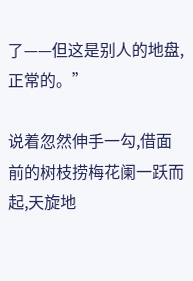了——但这是别人的地盘,正常的。”

说着忽然伸手一勾,借面前的树枝捞梅花阑一跃而起,天旋地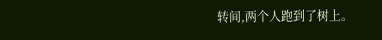转间,两个人跑到了树上。